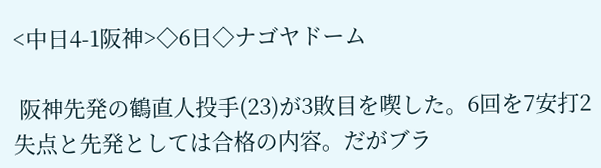<中日4-1阪神>◇6日◇ナゴヤドーム

 阪神先発の鶴直人投手(23)が3敗目を喫した。6回を7安打2失点と先発としては合格の内容。だがブラ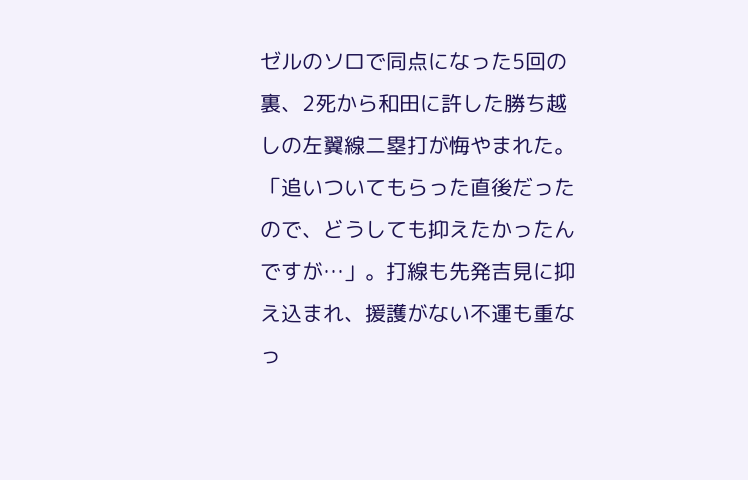ゼルのソロで同点になった5回の裏、2死から和田に許した勝ち越しの左翼線二塁打が悔やまれた。「追いついてもらった直後だったので、どうしても抑えたかったんですが…」。打線も先発吉見に抑え込まれ、援護がない不運も重なっ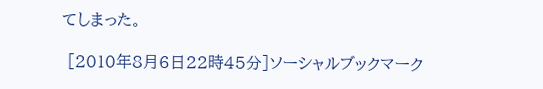てしまった。

 [2010年8月6日22時45分]ソーシャルブックマーク